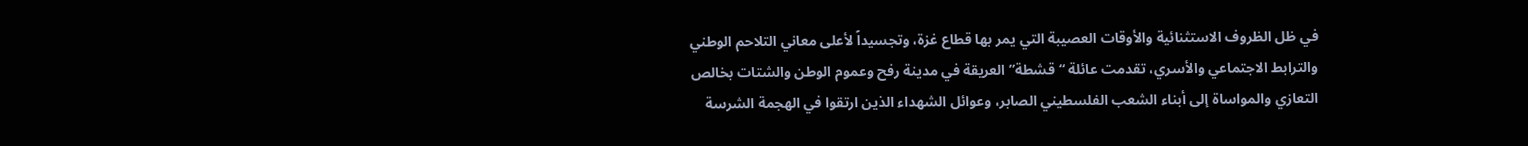في ظل الظروف الاستثنائية والأوقات العصيبة التي يمر بها قطاع غزة، وتجسيداً لأعلى معاني التلاحم الوطني والترابط الاجتماعي والأسري، تقدمت عائلة “قشطة” العريقة في مدينة رفح وعموم الوطن والشتات بخالص التعازي والمواساة إلى أبناء الشعب الفلسطيني الصابر، وعوائل الشهداء الذين ارتقوا في الهجمة الشرسة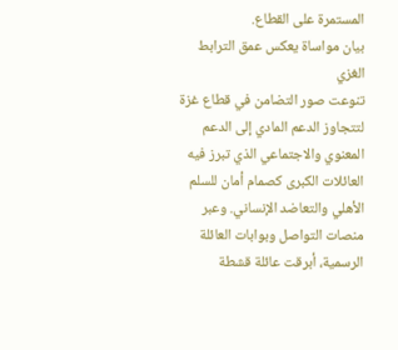المستمرة على القطاع.
بيان مواساة يعكس عمق الترابط الغزي
تنوعت صور التضامن في قطاع غزة لتتجاوز الدعم المادي إلى الدعم المعنوي والاجتماعي الذي تبرز فيه العائلات الكبرى كصمام أمان للسلم الأهلي والتعاضد الإنساني. وعبر منصات التواصل وبوابات العائلة الرسمية، أبرقت عائلة قشطة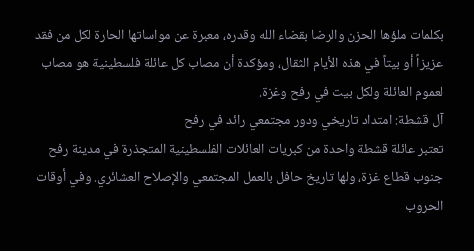بكلمات ملؤها الحزن والرضا بقضاء الله وقدره، معبرة عن مواساتها الحارة لكل من فقد عزيزاً أو بيتاً في هذه الأيام الثقال، ومؤكدة أن مصاب كل عائلة فلسطينية هو مصاب لعموم العائلة ولكل بيت في رفح وغزة.
آل قشطة: امتداد تاريخي ودور مجتمعي رائد في رفح
تعتبر عائلة قشطة واحدة من كبريات العائلات الفلسطينية المتجذرة في مدينة رفح جنوب قطاع غزة، ولها تاريخ حافل بالعمل المجتمعي والإصلاح العشائري. وفي أوقات الحروب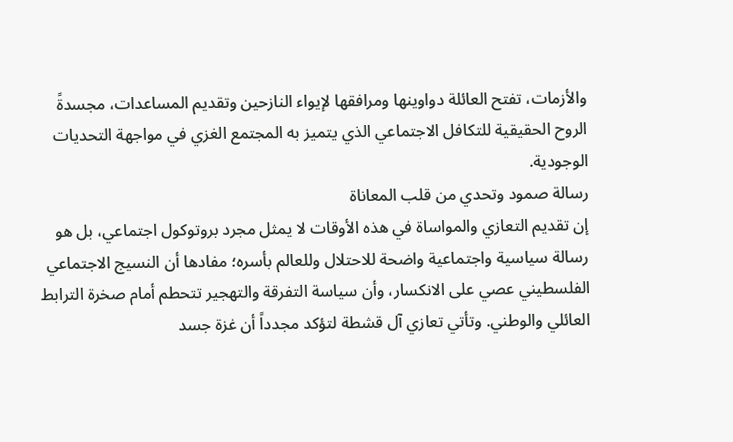والأزمات، تفتح العائلة دواوينها ومرافقها لإيواء النازحين وتقديم المساعدات، مجسدةً الروح الحقيقية للتكافل الاجتماعي الذي يتميز به المجتمع الغزي في مواجهة التحديات الوجودية.
رسالة صمود وتحدي من قلب المعاناة
إن تقديم التعازي والمواساة في هذه الأوقات لا يمثل مجرد بروتوكول اجتماعي، بل هو رسالة سياسية واجتماعية واضحة للاحتلال وللعالم بأسره؛ مفادها أن النسيج الاجتماعي الفلسطيني عصي على الانكسار، وأن سياسة التفرقة والتهجير تتحطم أمام صخرة الترابط العائلي والوطني. وتأتي تعازي آل قشطة لتؤكد مجدداً أن غزة جسد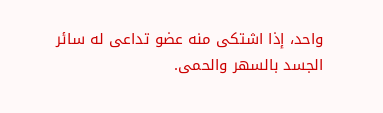واحد، إذا اشتكى منه عضو تداعى له سائر الجسد بالسهر والحمى.